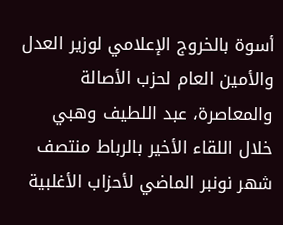أسوة بالخروج الإعلامي لوزير العدل والأمين العام لحزب الأصالة والمعاصرة، عبد اللطيف وهبي خلال اللقاء الأخير بالرباط منتصف شهر نونبر الماضي لأحزاب الأغلبية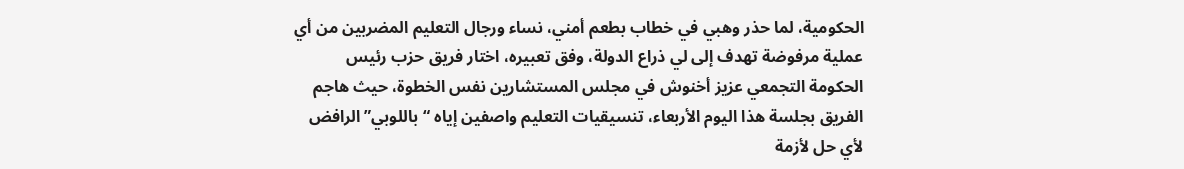الحكومية، لما حذر وهبي في خطاب بطعم أمني، نساء ورجال التعليم المضربين من أي عملية مرفوضة تهدف إلى لي ذراع الدولة، وفق تعبيره، اختار فريق حزب رئيس الحكومة التجمعي عزيز أخنوش في مجلس المستشارين نفس الخطوة، حيث هاجم الفريق بجلسة هذا اليوم الأربعاء، تنسيقيات التعليم واصفين إياه “باللوبي”الرافض لأي حل لأزمة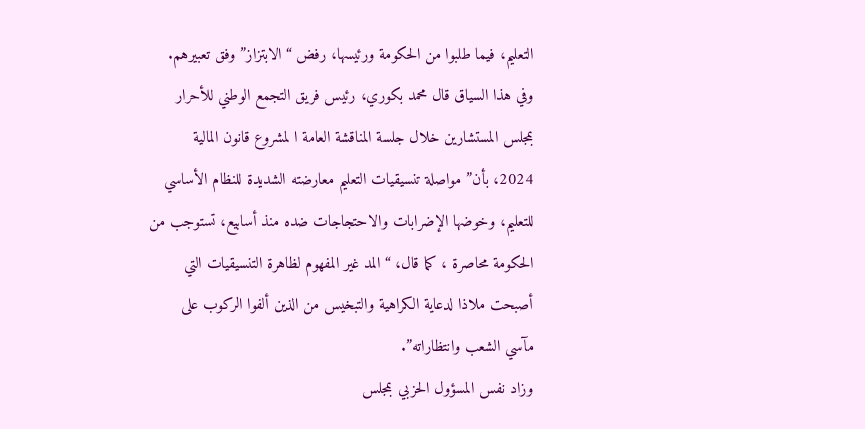التعليم، فيما طلبوا من الحكومة ورئيسها، رفض “الابتزاز” وفق تعبيرهم.
وفي هذا السياق قال محمد بكوري، رئيس فريق التجمع الوطني للأحرار بمجلس المستشارين خلال جلسة المناقشة العامة ا لمشروع قانون المالية 2024، بأن” مواصلة تنسيقيات التعليم معارضته الشديدة للنظام الأساسي للتعليم، وخوضها الإضرابات والاحتجاجات ضده منذ أسابيع، تستوجب من الحكومة محاصرة ، كما قال، “المد غير المفهوم لظاهرة التنسيقيات التي أصبحت ملاذا لدعاية الكراهية والتبخيس من الذين ألفوا الركوب على مآسي الشعب وانتظاراته”.
وزاد نفس المسؤول الحزبي بمجلس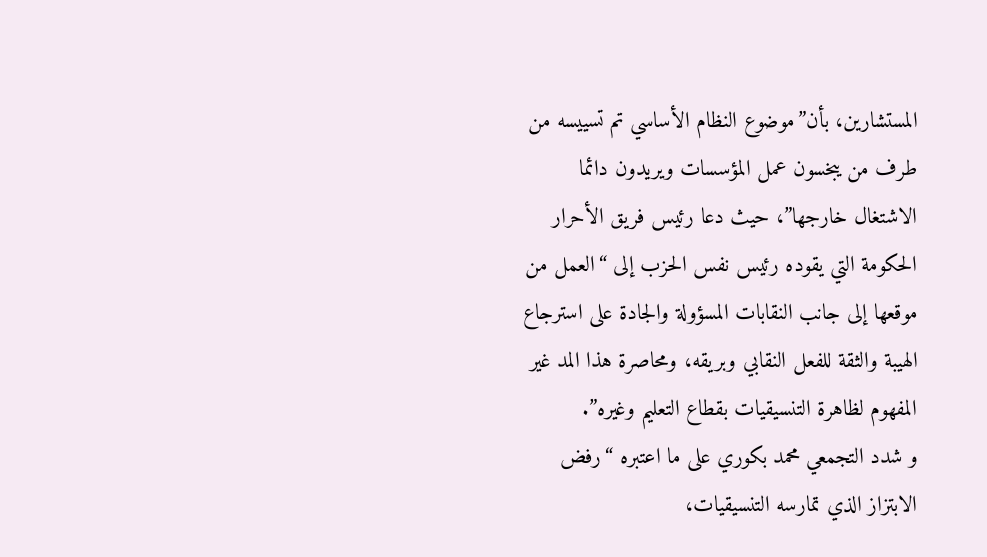المستشارين، بأن”موضوع النظام الأساسي تم تسييسه من طرف من يبخسون عمل المؤسسات ويريدون دائما الاشتغال خارجها”، حيث دعا رئيس فريق الأحرار الحكومة التي يقوده رئيس نفس الحزب إلى “العمل من موقعها إلى جانب النقابات المسؤولة والجادة على استرجاع الهيبة والثقة للفعل النقابي وبريقه، ومحاصرة هذا المد غير المفهوم لظاهرة التنسيقيات بقطاع التعليم وغيره”.
و شدد التجمعي محمد بكوري على ما اعتبره “رفض الابتزاز الذي تمارسه التنسيقيات،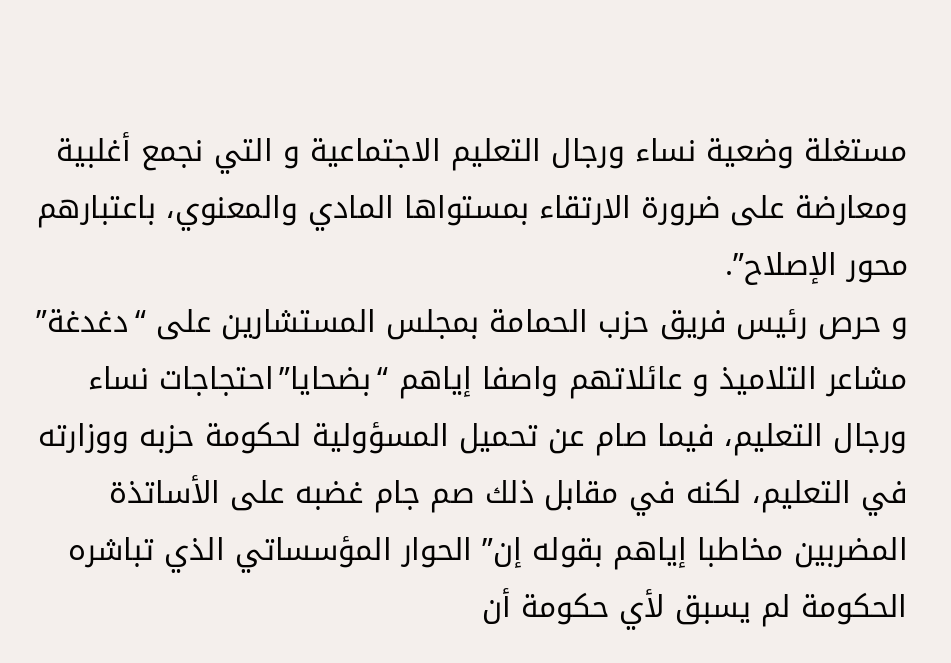مستغلة وضعية نساء ورجال التعليم الاجتماعية و التي نجمع أغلبية ومعارضة على ضرورة الارتقاء بمستواها المادي والمعنوي، باعتبارهم محور الإصلاح”.
و حرص رئيس فريق حزب الحمامة بمجلس المستشارين على “دغدغة” مشاعر التلاميذ و عائلاتهم واصفا إياهم “بضحايا”احتجاجات نساء ورجال التعليم، فيما صام عن تحميل المسؤولية لحكومة حزبه ووزارته في التعليم، لكنه في مقابل ذلك صم جام غضبه على الأساتذة المضربين مخاطبا إياهم بقوله إن” الحوار المؤسساتي الذي تباشره الحكومة لم يسبق لأي حكومة أن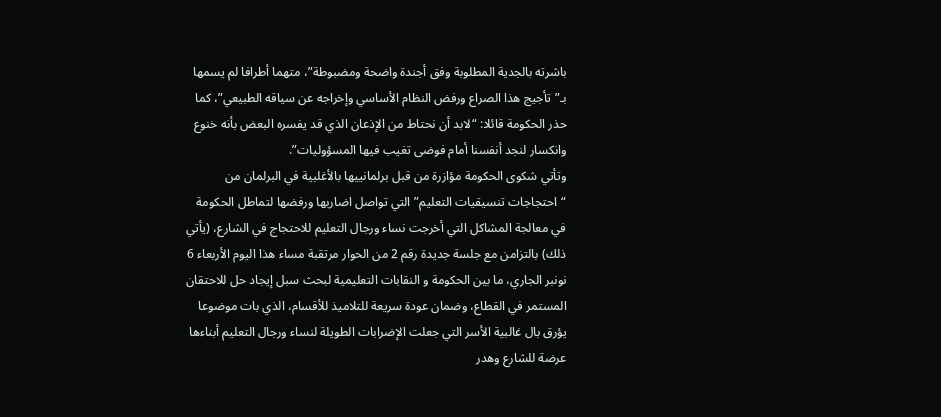باشرته بالجدية المطلوبة وفق أجندة واضحة ومضبوطة”، متهما أطرافا لم يسمها بـ”تأجيج هذا الصراع ورفض النظام الأساسي وإخراجه عن سياقه الطبيعي”، كما حذر الحكومة قائلا: “لابد أن نحتاط من الإذعان الذي قد يفسره البعض بأنه خنوع وانكسار لنجد أنفسنا أمام فوضى تغيب فيها المسؤوليات”.
وتأتي شكوى الحكومة مؤازرة من قبل برلمانييها بالأغلبية في البرلمان من “احتجاجات تنسيقيات التعليم”التي تواصل اضاربها ورفضها لتماطل الحكومة في معالجة المشاكل التي أخرجت نساء ورجال التعليم للاحتجاج في الشارع، (يأتي ذلك) بالتزامن مع جلسة جديدة رقم 2 من الحوار مرتقبة مساء هذا اليوم الأربعاء 6 نونبر الجاري، ما بين الحكومة و النقابات التعليمية لبحث سبل إيجاد حل للاحتقان المستمر في القطاع، وضمان عودة سريعة للتلاميذ للأقسام، الذي بات موضوعا يؤرق بال غالبية الأسر التي جعلت الإضرابات الطويلة لنساء ورجال التعليم أبناءها عرضة للشارع وهدر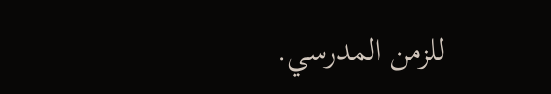للزمن المدرسي.